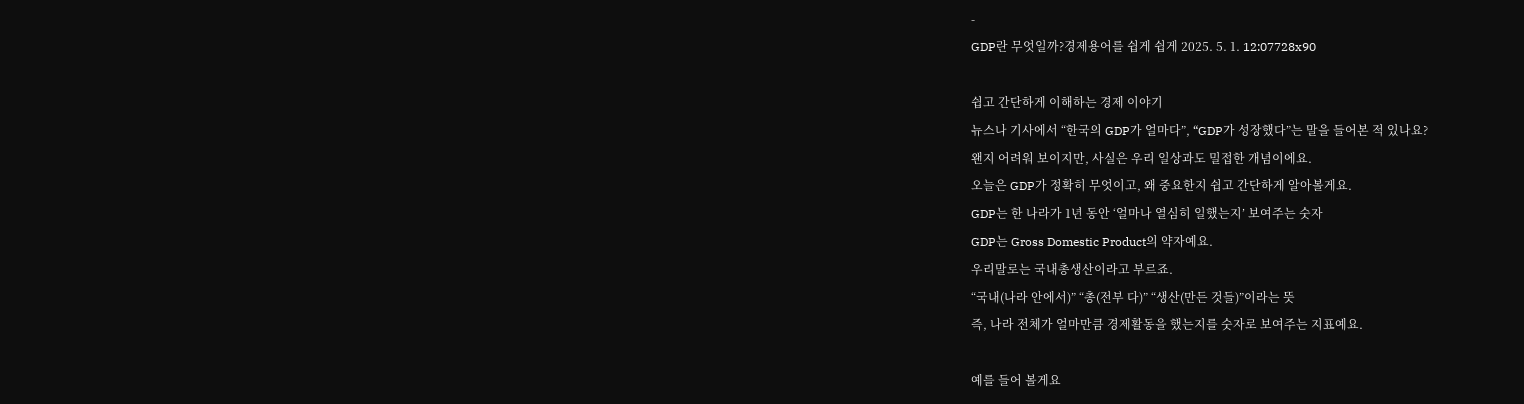-
GDP란 무엇일까?경제용어를 쉽게 쉽게 2025. 5. 1. 12:07728x90

쉽고 간단하게 이해하는 경제 이야기
뉴스나 기사에서 “한국의 GDP가 얼마다”, “GDP가 성장했다”는 말을 들어본 적 있나요?
왠지 어려워 보이지만, 사실은 우리 일상과도 밀접한 개념이에요.
오늘은 GDP가 정확히 무엇이고, 왜 중요한지 쉽고 간단하게 알아볼게요.
GDP는 한 나라가 1년 동안 ‘얼마나 열심히 일했는지’ 보여주는 숫자
GDP는 Gross Domestic Product의 약자예요.
우리말로는 국내총생산이라고 부르죠.
“국내(나라 안에서)” “총(전부 다)” “생산(만든 것들)”이라는 뜻
즉, 나라 전체가 얼마만큼 경제활동을 했는지를 숫자로 보여주는 지표예요.

예를 들어 볼게요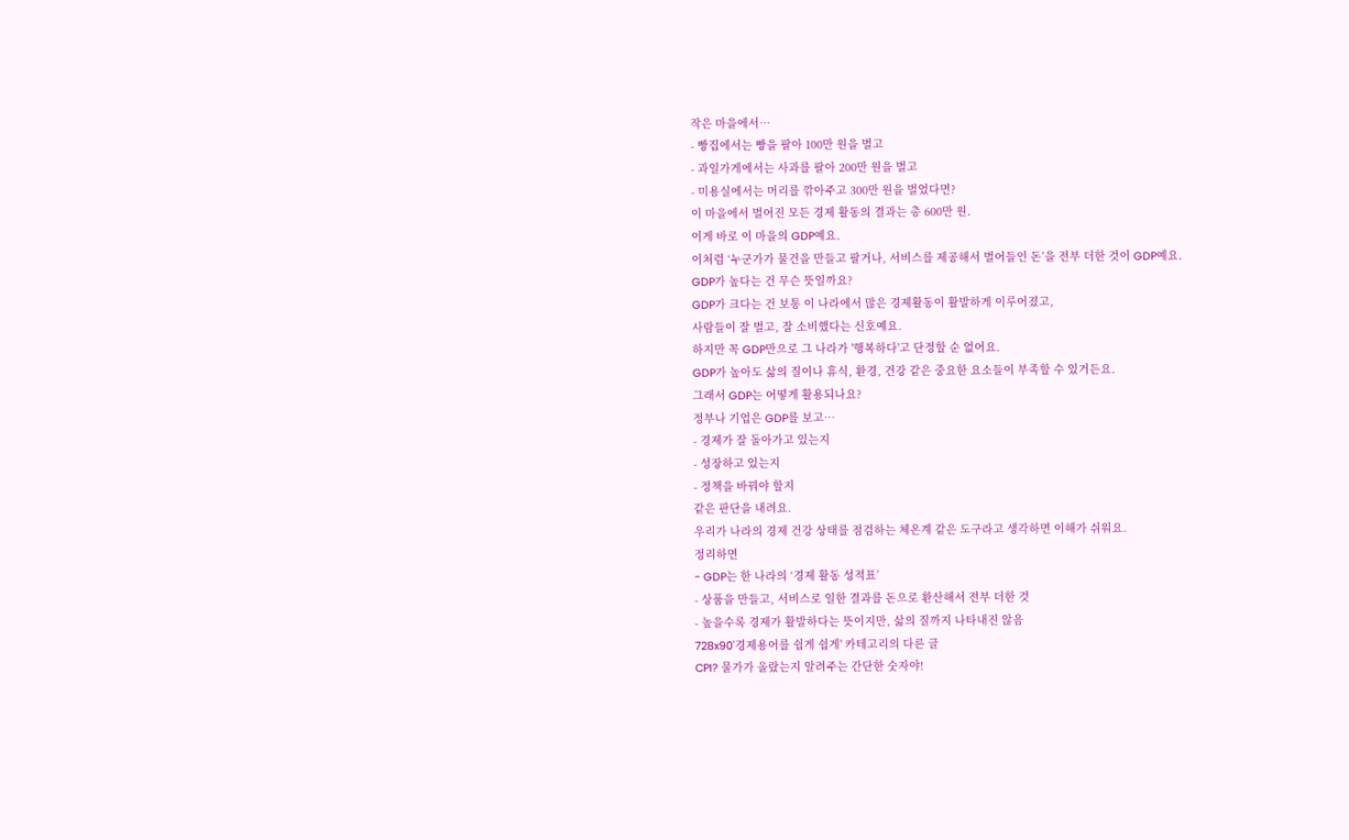작은 마을에서…
- 빵집에서는 빵을 팔아 100만 원을 벌고
- 과일가게에서는 사과를 팔아 200만 원을 벌고
- 미용실에서는 머리를 깎아주고 300만 원을 벌었다면?
이 마을에서 벌어진 모든 경제 활동의 결과는 총 600만 원.
이게 바로 이 마을의 GDP예요.
이처럼 ‘누군가가 물건을 만들고 팔거나, 서비스를 제공해서 벌어들인 돈’을 전부 더한 것이 GDP예요.
GDP가 높다는 건 무슨 뜻일까요?
GDP가 크다는 건 보통 이 나라에서 많은 경제활동이 활발하게 이루어졌고,
사람들이 잘 벌고, 잘 소비했다는 신호예요.
하지만 꼭 GDP만으로 그 나라가 '행복하다'고 단정할 순 없어요.
GDP가 높아도 삶의 질이나 휴식, 환경, 건강 같은 중요한 요소들이 부족할 수 있거든요.
그래서 GDP는 어떻게 활용되나요?
정부나 기업은 GDP를 보고…
- 경제가 잘 돌아가고 있는지
- 성장하고 있는지
- 정책을 바꿔야 할지
같은 판단을 내려요.
우리가 나라의 경제 건강 상태를 점검하는 체온계 같은 도구라고 생각하면 이해가 쉬워요.
정리하면
- GDP는 한 나라의 ‘경제 활동 성적표’
- 상품을 만들고, 서비스로 일한 결과를 돈으로 환산해서 전부 더한 것
- 높을수록 경제가 활발하다는 뜻이지만, 삶의 질까지 나타내진 않음
728x90'경제용어를 쉽게 쉽게' 카테고리의 다른 글
CPI? 물가가 올랐는지 알려주는 간단한 숫자야!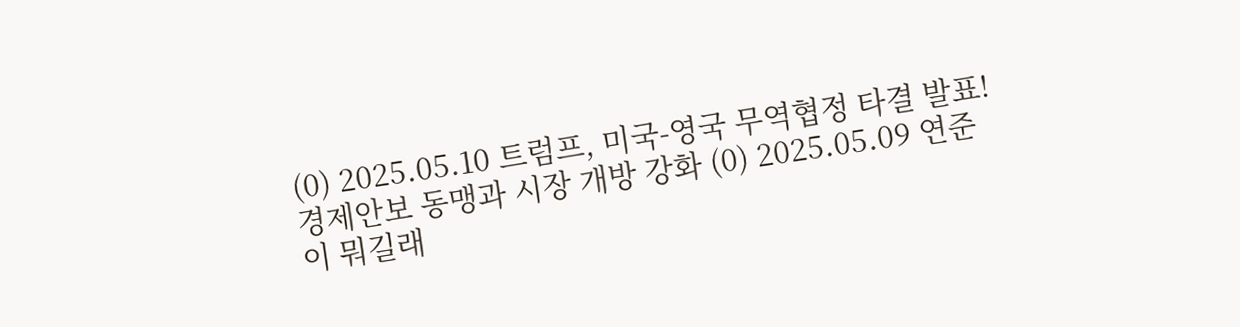(0) 2025.05.10 트럼프, 미국-영국 무역협정 타결 발표! 경제안보 동맹과 시장 개방 강화 (0) 2025.05.09 연준이 뭐길래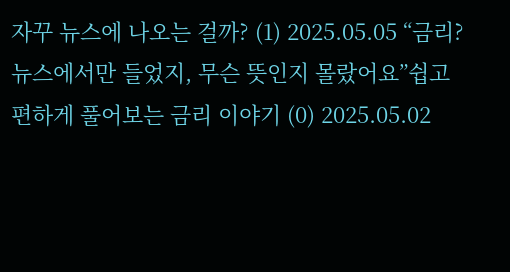자꾸 뉴스에 나오는 걸까? (1) 2025.05.05 “금리? 뉴스에서만 들었지, 무슨 뜻인지 몰랐어요”쉽고 편하게 풀어보는 금리 이야기 (0) 2025.05.02